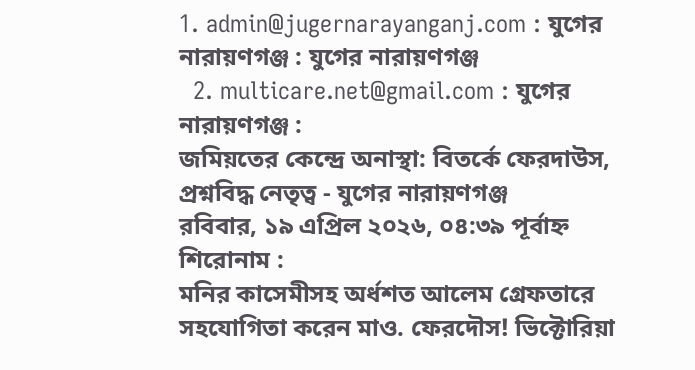1. admin@jugernarayanganj.com : যুগের নারায়ণগঞ্জ : যুগের নারায়ণগঞ্জ
  2. multicare.net@gmail.com : যুগের নারায়ণগঞ্জ :
জমিয়তের কেন্দ্রে অনাস্থা: বিতর্কে ফেরদাউস, প্রশ্নবিদ্ধ নেতৃত্ব - যুগের নারায়ণগঞ্জ
রবিবার, ১৯ এপ্রিল ২০২৬, ০৪:৩৯ পূর্বাহ্ন
শিরোনাম :
মনির কাসেমীসহ অর্ধশত আলেম গ্রেফতারে সহযোগিতা করেন মাও. ফেরদৌস! ভিক্টোরিয়া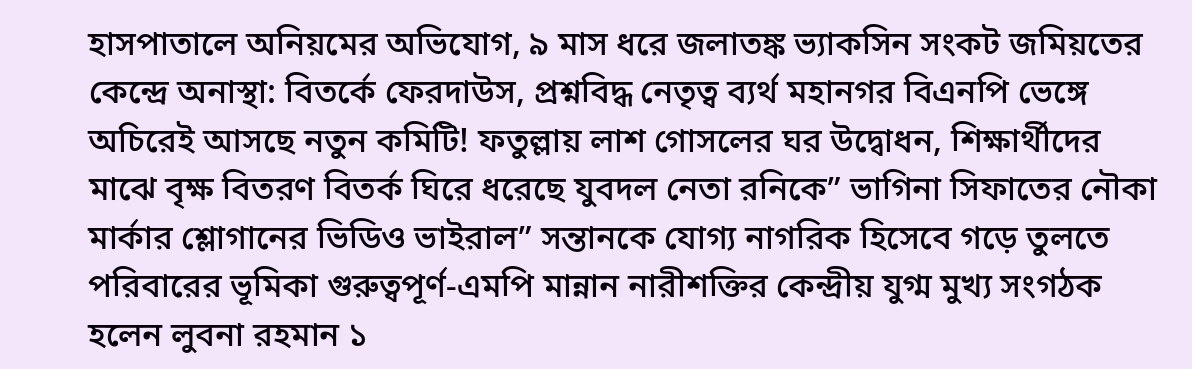হাসপাতালে অনিয়মের অভিযোগ, ৯ মাস ধরে জলাতঙ্ক ভ্যাকসিন সংকট জমিয়তের কেন্দ্রে অনাস্থা: বিতর্কে ফেরদাউস, প্রশ্নবিদ্ধ নেতৃত্ব ব্যর্থ মহানগর বিএনপি ভেঙ্গে অচিরেই আসছে নতুন কমিটি! ফতুল্লায় লাশ গোসলের ঘর উদ্বোধন, শিক্ষার্থীদের মাঝে বৃক্ষ বিতরণ বিতর্ক ঘিরে ধরেছে যুবদল নেতা রনিকে” ভাগিনা সিফাতের নৌকা মার্কার শ্লোগানের ভিডিও ভাইরাল” সন্তানকে যোগ্য নাগরিক হিসেবে গড়ে তুলতে পরিবারের ভূমিকা গুরুত্বপূর্ণ-এমপি মান্নান নারীশক্তির কেন্দ্রীয় যুগ্ম মুখ্য সংগঠক হলেন লুবনা রহমান ১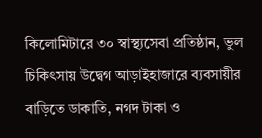কিলোমিটারে ৩০ স্বাস্থ্যসেবা প্রতিষ্ঠান, ভুল চিকিৎসায় উদ্বেগ আড়াইহাজারে ব্যবসায়ীর বাড়িতে ডাকাতি, নগদ টাকা ও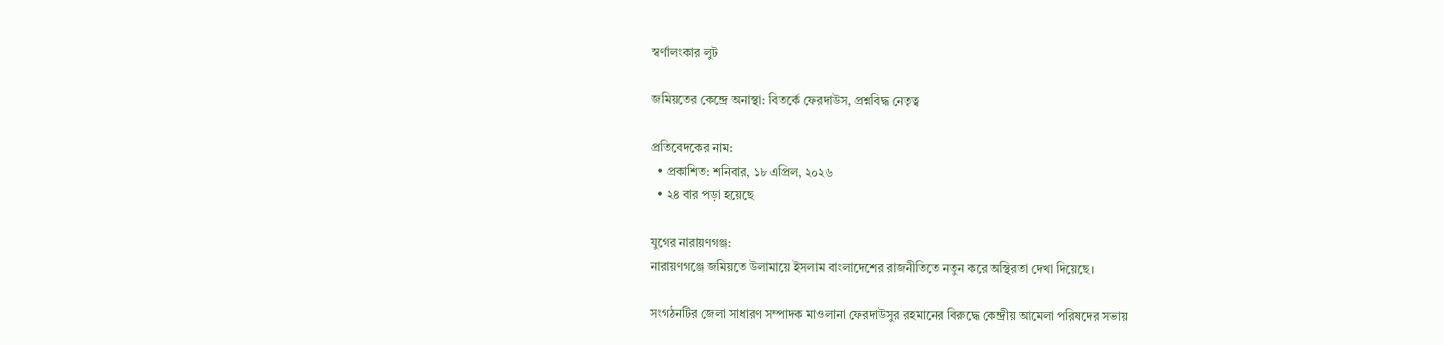স্বর্ণালংকার লুট

জমিয়তের কেন্দ্রে অনাস্থা: বিতর্কে ফেরদাউস, প্রশ্নবিদ্ধ নেতৃত্ব

প্রতিবেদকের নাম:
  • প্রকাশিত: শনিবার, ১৮ এপ্রিল, ২০২৬
  • ২৪ বার পড়া হয়েছে

যুগের নারায়ণগঞ্জ:
নারায়ণগঞ্জে জমিয়তে উলামায়ে ইসলাম বাংলাদেশের রাজনীতিতে নতুন করে অস্থিরতা দেখা দিয়েছে।

সংগঠনটির জেলা সাধারণ সম্পাদক মাওলানা ফেরদাউসুর রহমানের বিরুদ্ধে কেন্দ্রীয় আমেলা পরিষদের সভায়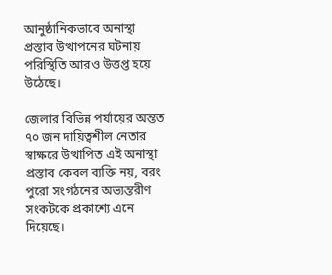আনুষ্ঠানিকভাবে অনাস্থা প্রস্তাব উত্থাপনের ঘটনায় পরিস্থিতি আরও উত্তপ্ত হয়ে উঠেছে।

জেলার বিভিন্ন পর্যায়ের অন্তত ৭০ জন দায়িত্বশীল নেতার স্বাক্ষরে উত্থাপিত এই অনাস্থা প্রস্তাব কেবল ব্যক্তি নয়, বরং পুরো সংগঠনের অভ্যন্তরীণ সংকটকে প্রকাশ্যে এনে দিয়েছে।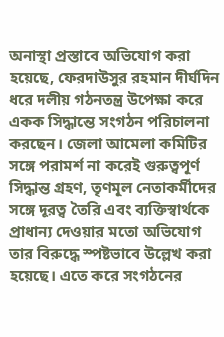অনাস্থা প্রস্তাবে অভিযোগ করা হয়েছে, ফেরদাউসুর রহমান দীর্ঘদিন ধরে দলীয় গঠনতন্ত্র উপেক্ষা করে একক সিদ্ধান্তে সংগঠন পরিচালনা করছেন। জেলা আমেলা কমিটির সঙ্গে পরামর্শ না করেই গুরুত্বপূর্ণ সিদ্ধান্ত গ্রহণ, তৃণমূল নেতাকর্মীদের সঙ্গে দূরত্ব তৈরি এবং ব্যক্তিস্বার্থকে প্রাধান্য দেওয়ার মতো অভিযোগ তার বিরুদ্ধে স্পষ্টভাবে উল্লেখ করা হয়েছে। এতে করে সংগঠনের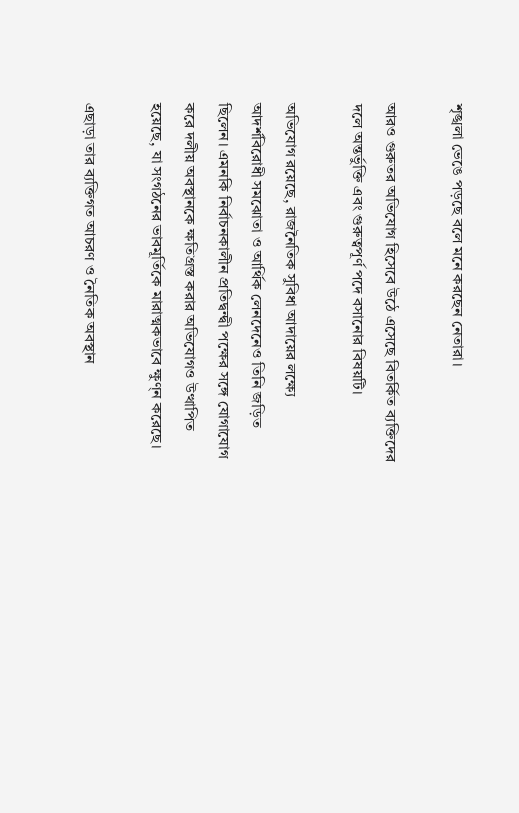শৃঙ্খলা ভেঙে পড়ছে বলে মনে করছেন নেতারা।

আরও গুরুতর অভিযোগ হিসেবে উঠে এসেছে বিতর্কিত ব্যক্তিদের দলে অন্তর্ভুক্তি এবং গুরুত্বপূর্ণ পদে বসানোর বিষয়টি।

অভিযোগ রয়েছে, রাজনৈতিক সুবিধা আদায়ের লক্ষ্যে আদর্শবিরোধী সমঝোতা ও আর্থিক লেনদেনেও তিনি জড়িত ছিলেন। এমনকি নির্বাচনকালীন প্রতিদ্বন্দ্বী পক্ষের সঙ্গে যোগাযোগ করে দলীয় অবস্থানকে ক্ষতিগ্রস্ত করার অভিযোগও উত্থাপিত হয়েছে, যা সংগঠনের ভাবমূর্তিকে মারাত্মকভাবে ক্ষুণ্ন করেছে।

এছাড়া তার ব্যক্তিগত আচরণ ও নৈতিক অবস্থান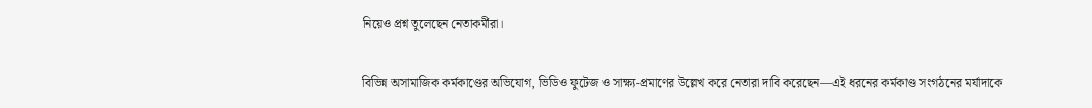নিয়েও প্রশ্ন তুলেছেন নেতাকর্মীরা।

বিভিন্ন অসামাজিক কর্মকাণ্ডের অভিযোগ, ভিডিও ফুটেজ ও সাক্ষ্য-প্রমাণের উল্লেখ করে নেতারা দাবি করেছেন—এই ধরনের কর্মকাণ্ড সংগঠনের মর্যাদাকে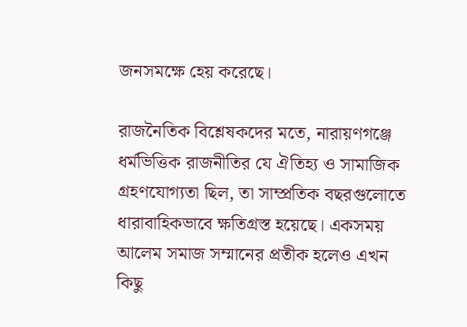জনসমক্ষে হেয় করেছে।

রাজনৈতিক বিশ্লেষকদের মতে, নারায়ণগঞ্জে ধর্মভিত্তিক রাজনীতির যে ঐতিহ্য ও সামাজিক গ্রহণযোগ্যতা ছিল, তা সাম্প্রতিক বছরগুলোতে ধারাবাহিকভাবে ক্ষতিগ্রস্ত হয়েছে। একসময় আলেম সমাজ সম্মানের প্রতীক হলেও এখন কিছু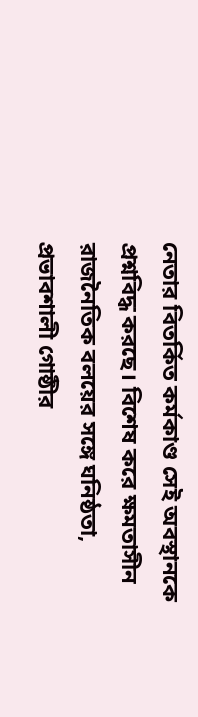নেতার বিতর্কিত কর্মকাণ্ড সেই অবস্থানকে প্রশ্নবিদ্ধ করছে। বিশেষ করে ক্ষমতাসীন রাজনৈতিক বলয়ের সঙ্গে ঘনিষ্ঠতা, প্রভাবশালী গোষ্ঠীর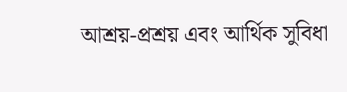আশ্রয়-প্রশ্রয় এবং আর্থিক সুবিধা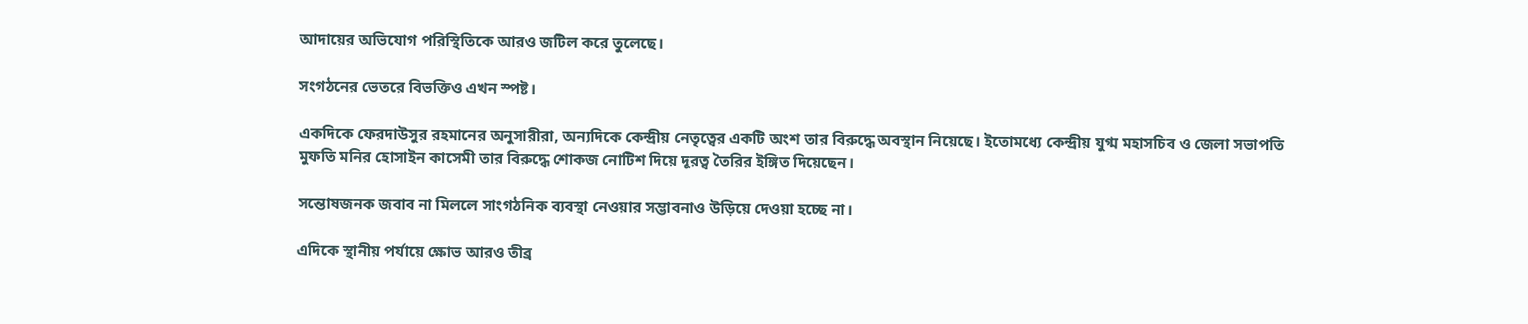আদায়ের অভিযোগ পরিস্থিতিকে আরও জটিল করে তুলেছে।

সংগঠনের ভেতরে বিভক্তিও এখন স্পষ্ট।

একদিকে ফেরদাউসুর রহমানের অনুসারীরা, অন্যদিকে কেন্দ্রীয় নেতৃত্বের একটি অংশ তার বিরুদ্ধে অবস্থান নিয়েছে। ইতোমধ্যে কেন্দ্রীয় যুগ্ম মহাসচিব ও জেলা সভাপতি মুফতি মনির হোসাইন কাসেমী তার বিরুদ্ধে শোকজ নোটিশ দিয়ে দূরত্ব তৈরির ইঙ্গিত দিয়েছেন।

সন্তোষজনক জবাব না মিললে সাংগঠনিক ব্যবস্থা নেওয়ার সম্ভাবনাও উড়িয়ে দেওয়া হচ্ছে না।

এদিকে স্থানীয় পর্যায়ে ক্ষোভ আরও তীব্র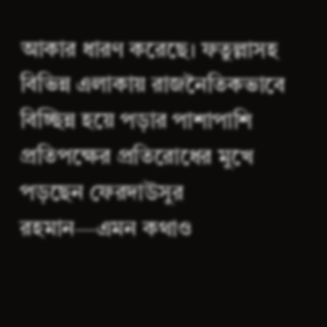আকার ধারণ করেছে। ফতুল্লাসহ বিভিন্ন এলাকায় রাজনৈতিকভাবে বিচ্ছিন্ন হয়ে পড়ার পাশাপাশি প্রতিপক্ষের প্রতিরোধের মুখে পড়ছেন ফেরদাউসুর রহমান—এমন কথাও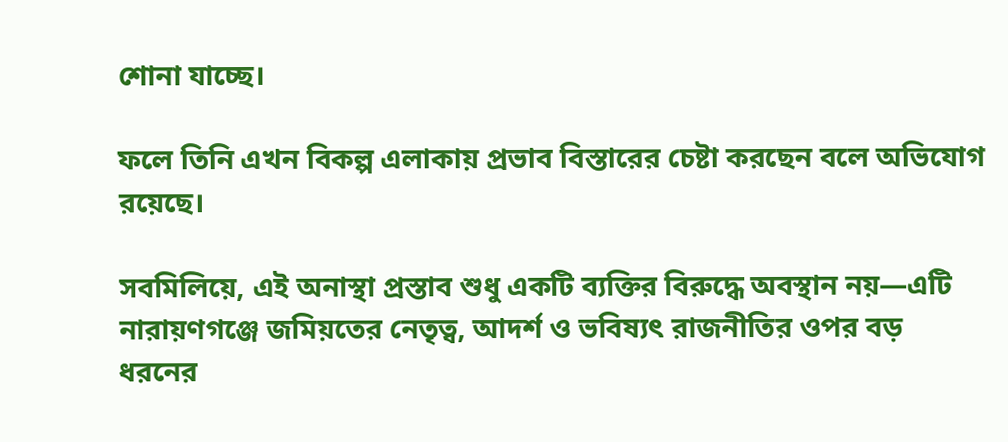শোনা যাচ্ছে।

ফলে তিনি এখন বিকল্প এলাকায় প্রভাব বিস্তারের চেষ্টা করছেন বলে অভিযোগ রয়েছে।

সবমিলিয়ে, এই অনাস্থা প্রস্তাব শুধু একটি ব্যক্তির বিরুদ্ধে অবস্থান নয়—এটি নারায়ণগঞ্জে জমিয়তের নেতৃত্ব, আদর্শ ও ভবিষ্যৎ রাজনীতির ওপর বড় ধরনের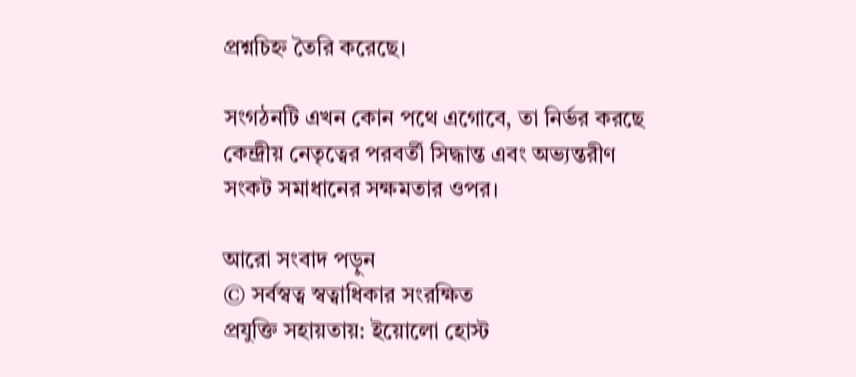প্রশ্নচিহ্ন তৈরি করেছে।

সংগঠনটি এখন কোন পথে এগোবে, তা নির্ভর করছে কেন্দ্রীয় নেতৃত্বের পরবর্তী সিদ্ধান্ত এবং অভ্যন্তরীণ সংকট সমাধানের সক্ষমতার ওপর।

আরো সংবাদ পড়ুন
© সর্বস্বত্ব স্বত্বাধিকার সংরক্ষিত
প্রযুক্তি সহায়তায়: ইয়োলো হোস্ট